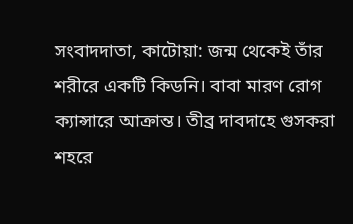সংবাদদাতা, কাটোয়া: জন্ম থেকেই তাঁর শরীরে একটি কিডনি। বাবা মারণ রোগ ক্যান্সারে আক্রান্ত। তীব্র দাবদাহে গুসকরা শহরে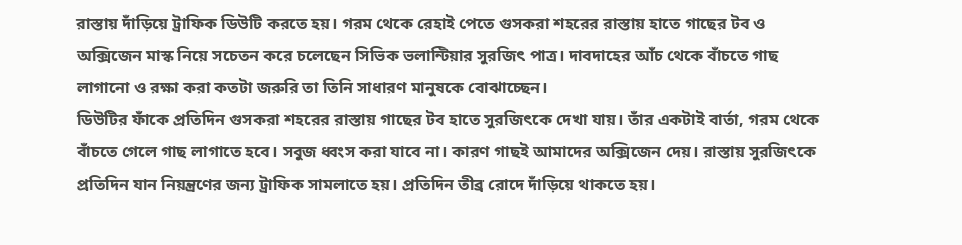রাস্তায় দাঁড়িয়ে ট্রাফিক ডিউটি করতে হয়। গরম থেকে রেহাই পেতে গুসকরা শহরের রাস্তায় হাতে গাছের টব ও অক্সিজেন মাস্ক নিয়ে সচেতন করে চলেছেন সিভিক ভলান্টিয়ার সুরজিৎ পাত্র। দাবদাহের আঁচ থেকে বাঁচতে গাছ লাগানো ও রক্ষা করা কতটা জরুরি তা তিনি সাধারণ মানুষকে বোঝাচ্ছেন।
ডিউটির ফাঁকে প্রতিদিন গুসকরা শহরের রাস্তায় গাছের টব হাতে সুরজিৎকে দেখা যায়। তাঁর একটাই বার্তা, গরম থেকে বাঁচতে গেলে গাছ লাগাতে হবে। সবুজ ধ্বংস করা যাবে না। কারণ গাছই আমাদের অক্সিজেন দেয়। রাস্তায় সুরজিৎকে প্রতিদিন যান নিয়ন্ত্রণের জন্য ট্রাফিক সামলাতে হয়। প্রতিদিন তীব্র রোদে দাঁড়িয়ে থাকতে হয়।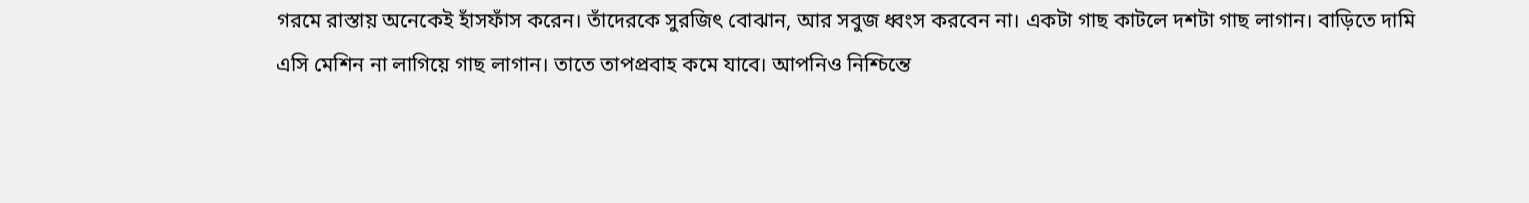গরমে রাস্তায় অনেকেই হাঁসফাঁস করেন। তাঁদেরকে সুরজিৎ বোঝান, আর সবুজ ধ্বংস করবেন না। একটা গাছ কাটলে দশটা গাছ লাগান। বাড়িতে দামি এসি মেশিন না লাগিয়ে গাছ লাগান। তাতে তাপপ্রবাহ কমে যাবে। আপনিও নিশ্চিন্তে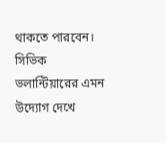থাকতে পারবেন। সিভিক ভলান্টিয়ারের এমন উদ্যোগ দেখে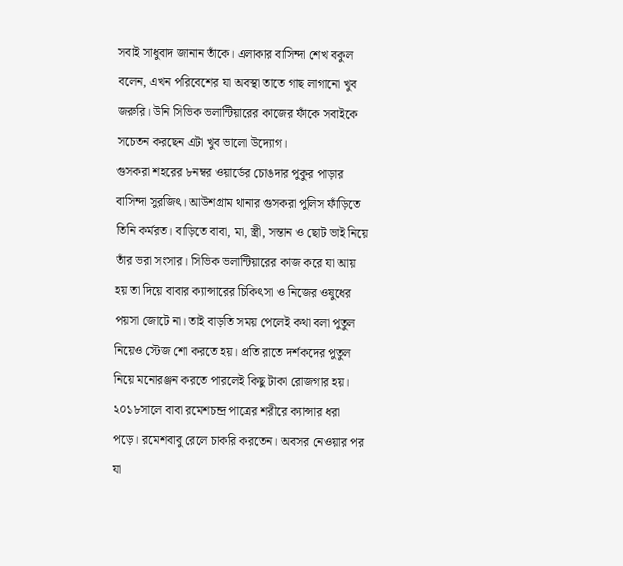সবাই সাধুবাদ জানান তাঁকে। এলাকার বাসিন্দা শেখ বকুল বলেন, এখন পরিবেশের যা অবস্থা তাতে গাছ লাগানো খুব জরুরি। উনি সিভিক ভলান্টিয়ারের কাজের ফাঁকে সবাইকে সচেতন করছেন এটা খুব ভালো উদ্যোগ।
গুসকরা শহরের ৮নম্বর ওয়ার্ডের চোঙদার পুকুর পাড়ার বাসিন্দা সুরজিৎ। আউশগ্রাম থানার গুসকরা পুলিস ফাঁড়িতে তিনি কর্মরত। বাড়িতে বাবা, মা, স্ত্রী, সন্তান ও ছোট ভাই নিয়ে তাঁর ভরা সংসার। সিভিক ভলান্টিয়ারের কাজ করে যা আয় হয় তা দিয়ে বাবার ক্যান্সারের চিকিৎসা ও নিজের ওষুধের পয়সা জোটে না। তাই বাড়তি সময় পেলেই কথা বলা পুতুল নিয়েও স্টেজ শো করতে হয়। প্রতি রাতে দর্শকদের পুতুল নিয়ে মনোরঞ্জন করতে পারলেই কিছু টাকা রোজগার হয়।
২০১৮সালে বাবা রমেশচন্দ্র পাত্রের শরীরে ক্যান্সার ধরা পড়ে। রমেশবাবু রেলে চাকরি করতেন। অবসর নেওয়ার পর যা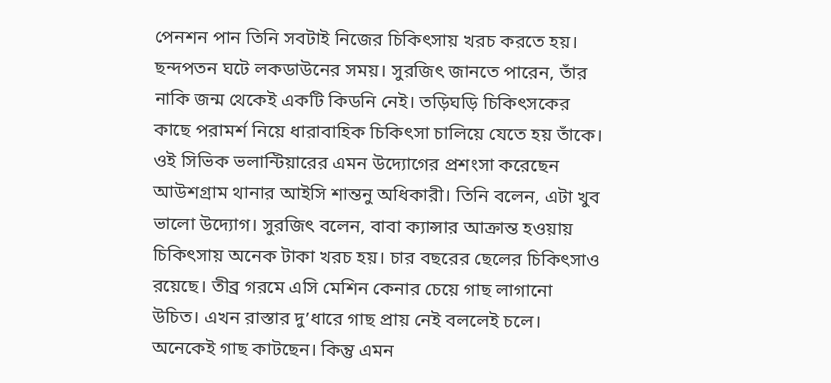পেনশন পান তিনি সবটাই নিজের চিকিৎসায় খরচ করতে হয়। ছন্দপতন ঘটে লকডাউনের সময়। সুরজিৎ জানতে পারেন, তাঁর নাকি জন্ম থেকেই একটি কিডনি নেই। তড়িঘড়ি চিকিৎসকের কাছে পরামর্শ নিয়ে ধারাবাহিক চিকিৎসা চালিয়ে যেতে হয় তাঁকে। ওই সিভিক ভলান্টিয়ারের এমন উদ্যোগের প্রশংসা করেছেন আউশগ্রাম থানার আইসি শান্তনু অধিকারী। তিনি বলেন, এটা খুব ভালো উদ্যোগ। সুরজিৎ বলেন, বাবা ক্যান্সার আক্রান্ত হওয়ায় চিকিৎসায় অনেক টাকা খরচ হয়। চার বছরের ছেলের চিকিৎসাও রয়েছে। তীব্র গরমে এসি মেশিন কেনার চেয়ে গাছ লাগানো উচিত। এখন রাস্তার দু’ধারে গাছ প্রায় নেই বললেই চলে। অনেকেই গাছ কাটছেন। কিন্তু এমন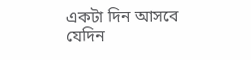একটা দিন আসবে যেদিন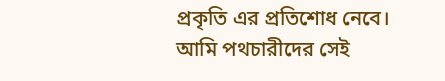প্রকৃতি এর প্রতিশোধ নেবে। আমি পথচারীদের সেই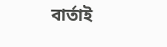বার্তাই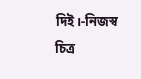দিই।-নিজস্ব চিত্র